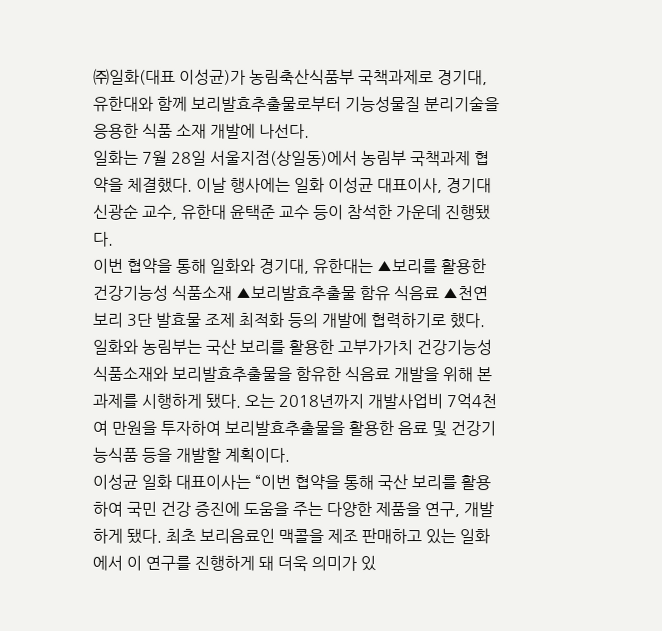㈜일화(대표 이성균)가 농림축산식품부 국책과제로 경기대, 유한대와 함께 보리발효추출물로부터 기능성물질 분리기술을 응용한 식품 소재 개발에 나선다.
일화는 7월 28일 서울지점(상일동)에서 농림부 국책과제 협약을 체결했다. 이날 행사에는 일화 이성균 대표이사, 경기대 신광순 교수, 유한대 윤택준 교수 등이 참석한 가운데 진행됐다.
이번 협약을 통해 일화와 경기대, 유한대는 ▲보리를 활용한 건강기능성 식품소재 ▲보리발효추출물 함유 식음료 ▲천연 보리 3단 발효물 조제 최적화 등의 개발에 협력하기로 했다.
일화와 농림부는 국산 보리를 활용한 고부가가치 건강기능성 식품소재와 보리발효추출물을 함유한 식음료 개발을 위해 본 과제를 시행하게 됐다. 오는 2018년까지 개발사업비 7억4천여 만원을 투자하여 보리발효추출물을 활용한 음료 및 건강기능식품 등을 개발할 계획이다.
이성균 일화 대표이사는 “이번 협약을 통해 국산 보리를 활용하여 국민 건강 증진에 도움을 주는 다양한 제품을 연구, 개발하게 됐다. 최초 보리음료인 맥콜을 제조 판매하고 있는 일화에서 이 연구를 진행하게 돼 더욱 의미가 있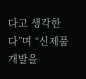다고 생각한다”며 “신제품 개발을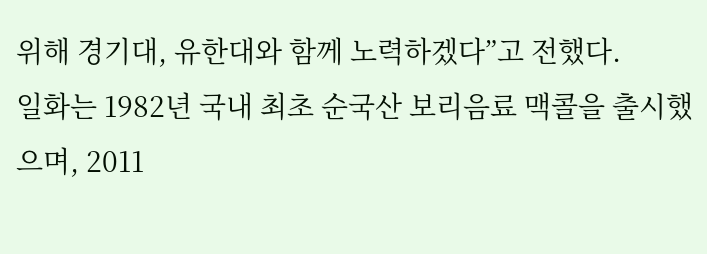위해 경기대, 유한대와 함께 노력하겠다”고 전했다.
일화는 1982년 국내 최초 순국산 보리음료 맥콜을 출시했으며, 2011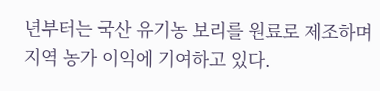년부터는 국산 유기농 보리를 원료로 제조하며 지역 농가 이익에 기여하고 있다.